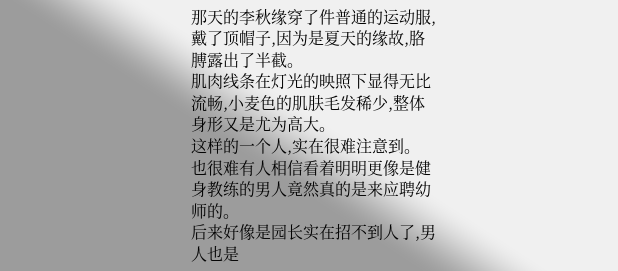那天的李秋缘穿了件普通的运动服,戴了顶帽子,因为是夏天的缘故,胳膊露出了半截。
肌肉线条在灯光的映照下显得无比流畅,小麦色的肌肤毛发稀少,整体身形又是尤为高大。
这样的一个人,实在很难注意到。
也很难有人相信看着明明更像是健身教练的男人竟然真的是来应聘幼师的。
后来好像是园长实在招不到人了,男人也是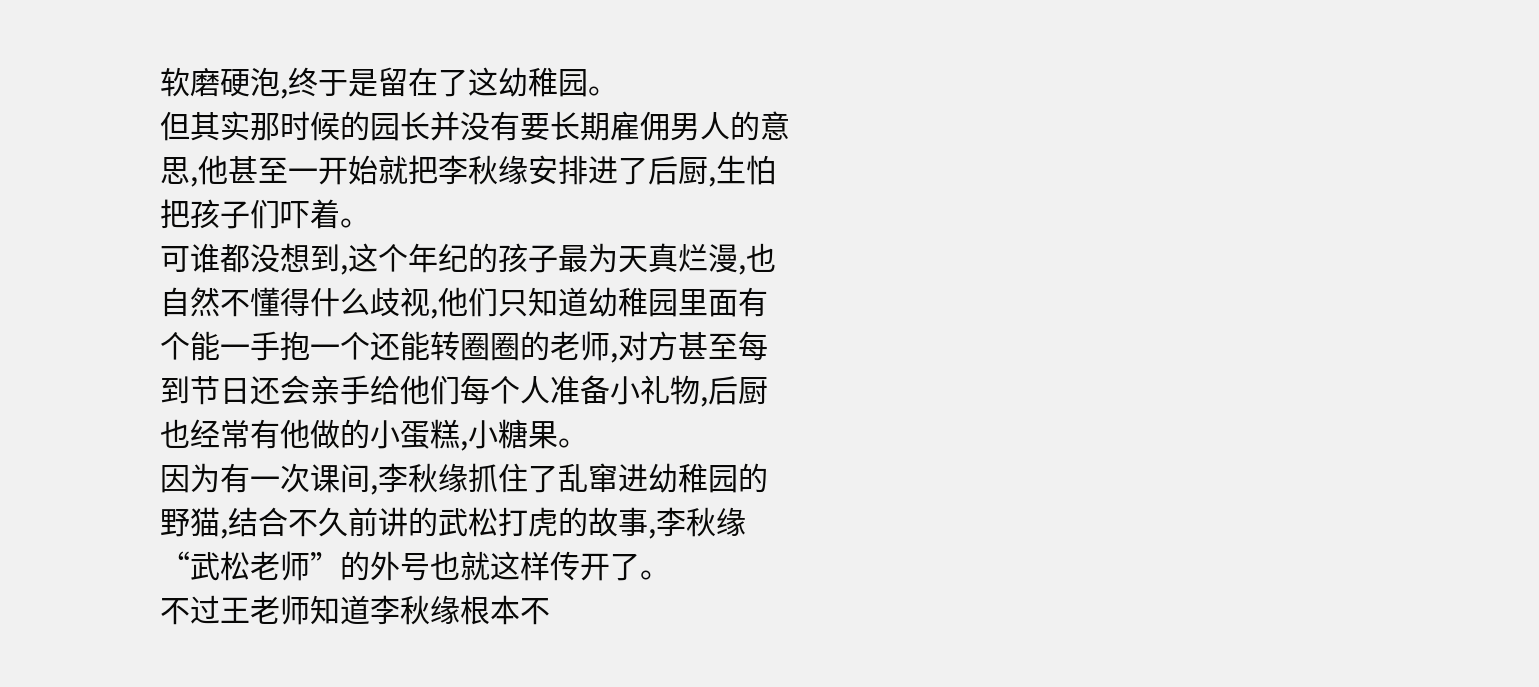软磨硬泡,终于是留在了这幼稚园。
但其实那时候的园长并没有要长期雇佣男人的意思,他甚至一开始就把李秋缘安排进了后厨,生怕把孩子们吓着。
可谁都没想到,这个年纪的孩子最为天真烂漫,也自然不懂得什么歧视,他们只知道幼稚园里面有个能一手抱一个还能转圈圈的老师,对方甚至每到节日还会亲手给他们每个人准备小礼物,后厨也经常有他做的小蛋糕,小糖果。
因为有一次课间,李秋缘抓住了乱窜进幼稚园的野猫,结合不久前讲的武松打虎的故事,李秋缘“武松老师”的外号也就这样传开了。
不过王老师知道李秋缘根本不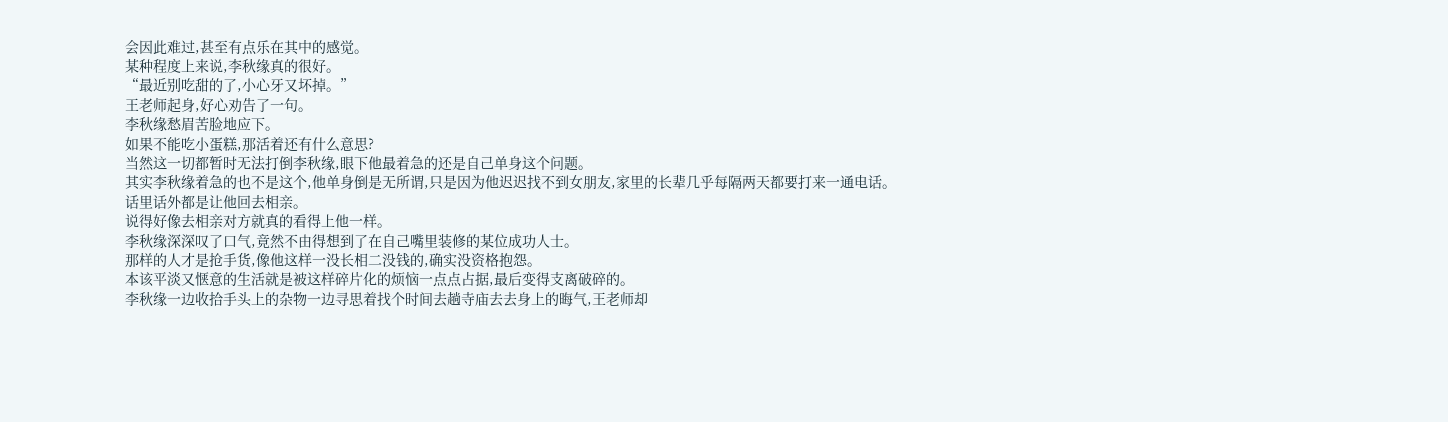会因此难过,甚至有点乐在其中的感觉。
某种程度上来说,李秋缘真的很好。
“最近别吃甜的了,小心牙又坏掉。”
王老师起身,好心劝告了一句。
李秋缘愁眉苦脸地应下。
如果不能吃小蛋糕,那活着还有什么意思?
当然这一切都暂时无法打倒李秋缘,眼下他最着急的还是自己单身这个问题。
其实李秋缘着急的也不是这个,他单身倒是无所谓,只是因为他迟迟找不到女朋友,家里的长辈几乎每隔两天都要打来一通电话。
话里话外都是让他回去相亲。
说得好像去相亲对方就真的看得上他一样。
李秋缘深深叹了口气,竟然不由得想到了在自己嘴里装修的某位成功人士。
那样的人才是抢手货,像他这样一没长相二没钱的,确实没资格抱怨。
本该平淡又惬意的生活就是被这样碎片化的烦恼一点点占据,最后变得支离破碎的。
李秋缘一边收拾手头上的杂物一边寻思着找个时间去趟寺庙去去身上的晦气,王老师却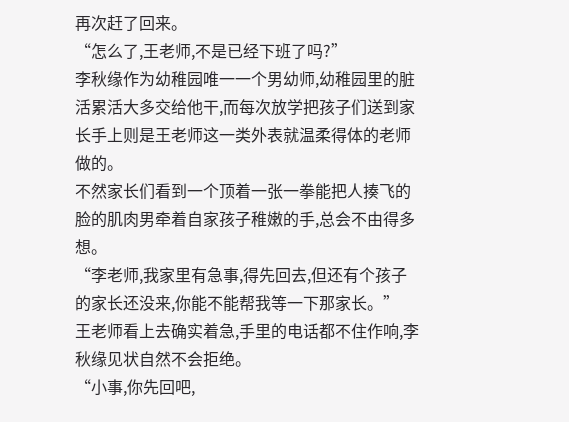再次赶了回来。
“怎么了,王老师,不是已经下班了吗?”
李秋缘作为幼稚园唯一一个男幼师,幼稚园里的脏活累活大多交给他干,而每次放学把孩子们送到家长手上则是王老师这一类外表就温柔得体的老师做的。
不然家长们看到一个顶着一张一拳能把人揍飞的脸的肌肉男牵着自家孩子稚嫩的手,总会不由得多想。
“李老师,我家里有急事,得先回去,但还有个孩子的家长还没来,你能不能帮我等一下那家长。”
王老师看上去确实着急,手里的电话都不住作响,李秋缘见状自然不会拒绝。
“小事,你先回吧,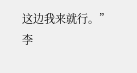这边我来就行。”
李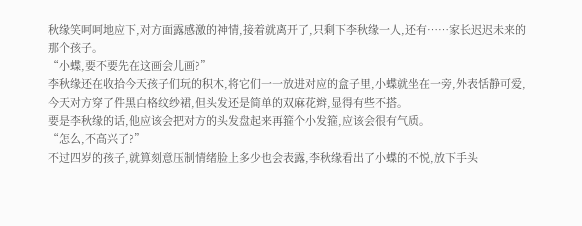秋缘笑呵呵地应下,对方面露感激的神情,接着就离开了,只剩下李秋缘一人,还有……家长迟迟未来的那个孩子。
“小蝶,要不要先在这画会儿画?”
李秋缘还在收拾今天孩子们玩的积木,将它们一一放进对应的盒子里,小蝶就坐在一旁,外表恬静可爱,今天对方穿了件黑白格纹纱裙,但头发还是简单的双麻花辫,显得有些不搭。
要是李秋缘的话,他应该会把对方的头发盘起来再箍个小发箍,应该会很有气质。
“怎么,不高兴了?”
不过四岁的孩子,就算刻意压制情绪脸上多少也会表露,李秋缘看出了小蝶的不悦,放下手头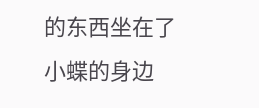的东西坐在了小蝶的身边